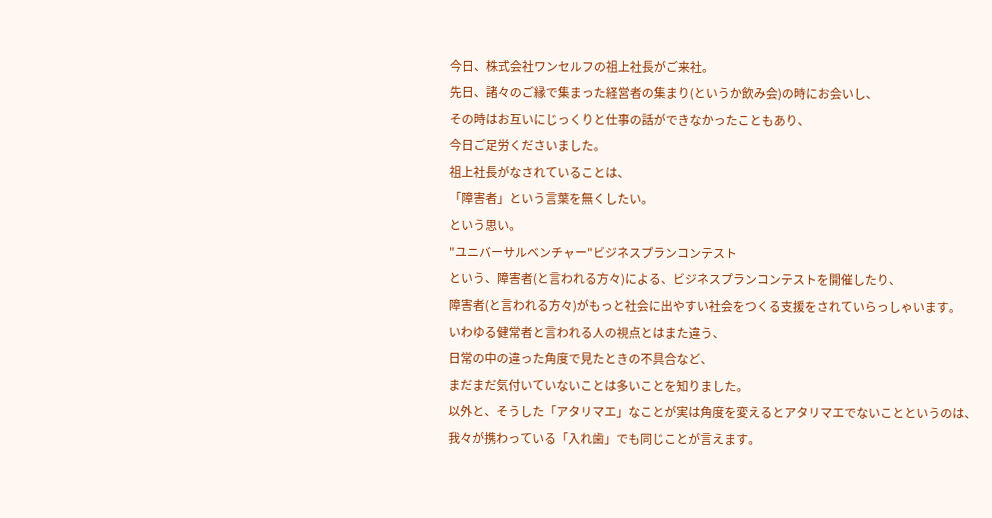今日、株式会社ワンセルフの祖上社長がご来社。
先日、諸々のご縁で集まった経営者の集まり(というか飲み会)の時にお会いし、
その時はお互いにじっくりと仕事の話ができなかったこともあり、
今日ご足労くださいました。
祖上社長がなされていることは、
「障害者」という言葉を無くしたい。
という思い。
"ユニバーサルベンチャー"ビジネスプランコンテスト
という、障害者(と言われる方々)による、ビジネスプランコンテストを開催したり、
障害者(と言われる方々)がもっと社会に出やすい社会をつくる支援をされていらっしゃいます。
いわゆる健常者と言われる人の視点とはまた違う、
日常の中の違った角度で見たときの不具合など、
まだまだ気付いていないことは多いことを知りました。
以外と、そうした「アタリマエ」なことが実は角度を変えるとアタリマエでないことというのは、
我々が携わっている「入れ歯」でも同じことが言えます。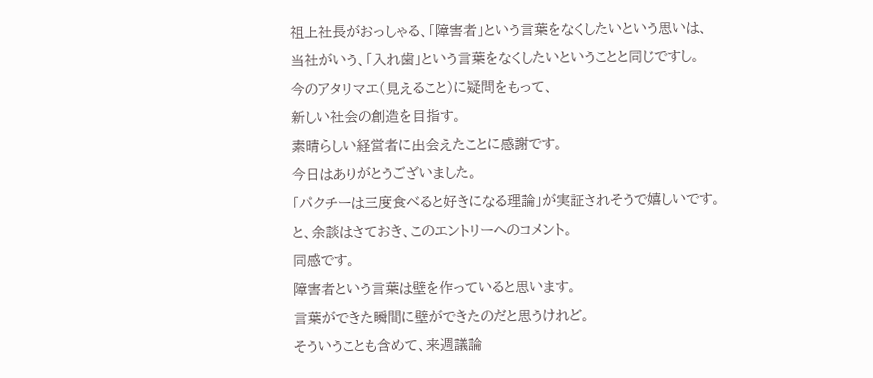祖上社長がおっしゃる、「障害者」という言葉をなくしたいという思いは、
当社がいう、「入れ歯」という言葉をなくしたいということと同じですし。
今のアタリマエ(見えること)に疑問をもって、
新しい社会の創造を目指す。
素晴らしい経営者に出会えたことに感謝です。
今日はありがとうございました。
「パクチーは三度食べると好きになる理論」が実証されそうで嬉しいです。
と、余談はさておき、このエントリーへのコメント。
同感です。
障害者という言葉は壁を作っていると思います。
言葉ができた瞬間に壁ができたのだと思うけれど。
そういうことも含めて、来週議論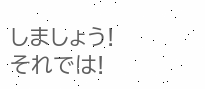しましょう!
それでは!